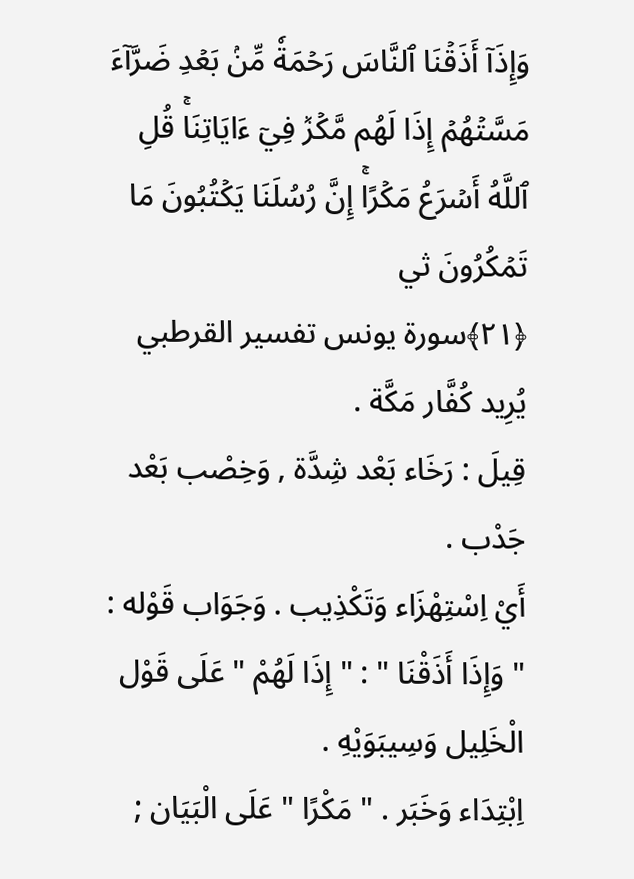وَإِذَآ أَذَقۡنَا ٱلنَّاسَ رَحۡمَةٗ مِّنۢ بَعۡدِ ضَرَّآءَ مَسَّتۡهُمۡ إِذَا لَهُم مَّكۡرٞ فِيٓ ءَايَاتِنَاۚ قُلِ ٱللَّهُ أَسۡرَعُ مَكۡرًاۚ إِنَّ رُسُلَنَا يَكۡتُبُونَ مَا تَمۡكُرُونَ ثي
﴿٢١﴾سورة يونس تفسير القرطبي
يُرِيد كُفَّار مَكَّة .
قِيلَ : رَخَاء بَعْد شِدَّة , وَخِصْب بَعْد جَدْب .
أَيْ اِسْتِهْزَاء وَتَكْذِيب . وَجَوَاب قَوْله : " وَإِذَا أَذَقْنَا " : " إِذَا لَهُمْ " عَلَى قَوْل الْخَلِيل وَسِيبَوَيْهِ .
اِبْتِدَاء وَخَبَر . " مَكْرًا " عَلَى الْبَيَان ;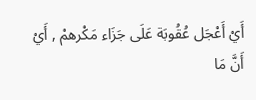أَيْ أَعْجَل عُقُوبَة عَلَى جَزَاء مَكْرهمْ , أَيْ أَنَّ مَا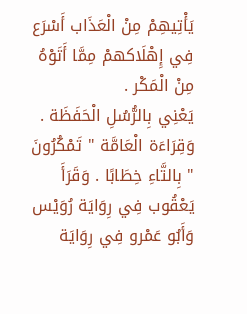يَأْتِيهِمْ مِنْ الْعَذَاب أَسْرَع فِي إِهْلَاكهمْ مِمَّا أَتَوْهُ مِنْ الْمَكْر .
يَعْنِي بِالرُّسُلِ الْحَفَظَة . وَقِرَاءَة الْعَامَّة " تَمْكُرُونَ " بِالتَّاءِ خِطَابًا . وَقَرَأَ يَعْقُوب فِي رِوَايَة رُوَيْس وَأَبُو عَمْرو فِي رِوَايَة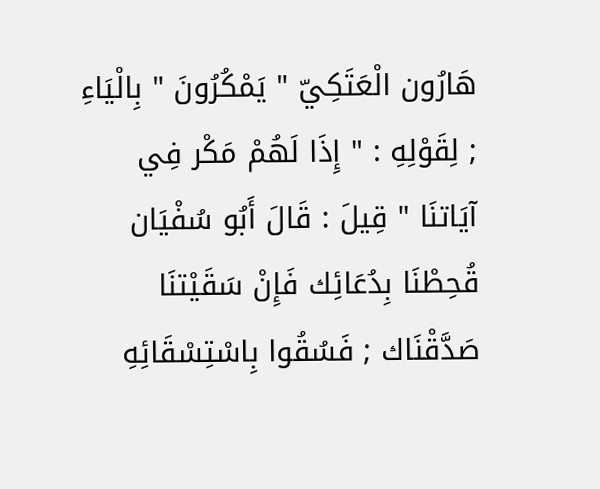هَارُون الْعَتَكِيّ " يَمْكُرُونَ " بِالْيَاءِ ; لِقَوْلِهِ : " إِذَا لَهُمْ مَكْر فِي آيَاتنَا " قِيلَ : قَالَ أَبُو سُفْيَان قُحِطْنَا بِدُعَائِك فَإِنْ سَقَيْتنَا صَدَّقْنَاك ; فَسُقُوا بِاسْتِسْقَائِهِ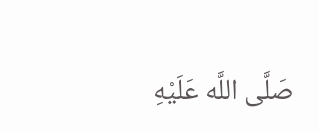صَلَّى اللَّه عَلَيْهِ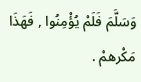وَسَلَّمَ فَلَمْ يُؤْمِنُوا , فَهَذَا مَكْرهمْ .